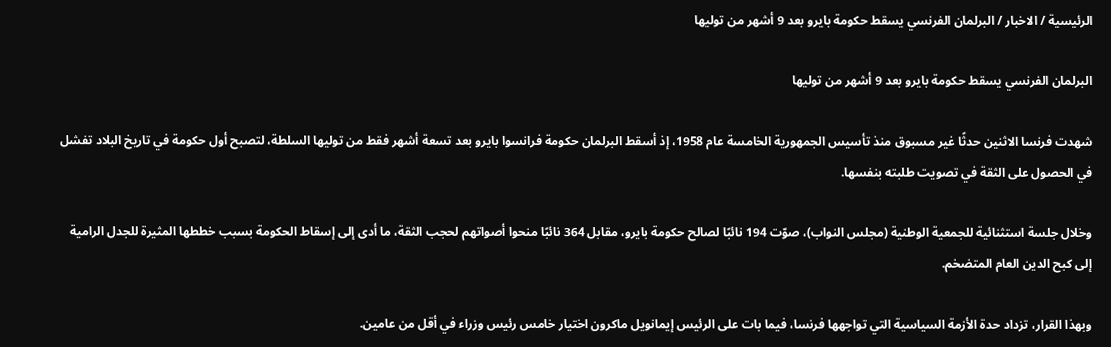الرئيسية / الاخبار / البرلمان الفرنسي يسقط حكومة بايرو بعد 9 أشهر من توليها

البرلمان الفرنسي يسقط حكومة بايرو بعد 9 أشهر من توليها

شهدت فرنسا الاثنين حدثًا غير مسبوق منذ تأسيس الجمهورية الخامسة عام 1958، إذ أسقط البرلمان حكومة فرانسوا بايرو بعد تسعة أشهر فقط من توليها السلطة، لتصبح أول حكومة في تاريخ البلاد تفشل في الحصول على الثقة في تصويت طلبته بنفسها.

وخلال جلسة استثنائية للجمعية الوطنية (مجلس النواب)، صوّت 194 نائبًا لصالح حكومة بايرو، مقابل 364 نائبًا منحوا أصواتهم لحجب الثقة، ما أدى إلى إسقاط الحكومة بسبب خططها المثيرة للجدل الرامية إلى كبح الدين العام المتضخم.

وبهذا القرار، تزداد حدة الأزمة السياسية التي تواجهها فرنسا، فيما بات على الرئيس إيمانويل ماكرون اختيار خامس رئيس وزراء في أقل من عامين.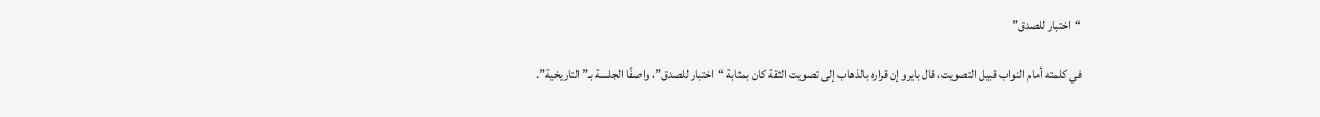“اختبار للصدق”

في كلمته أمام النواب قبيل التصويت، قال بايرو إن قراره بالذهاب إلى تصويت الثقة كان بمثابة “اختبار للصدق”، واصفًا الجلسة بـ”التاريخية”.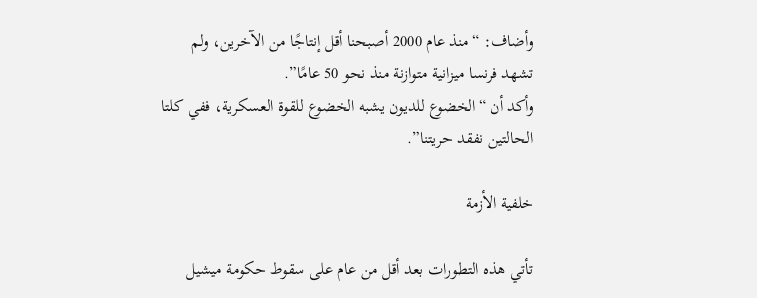وأضاف: “منذ عام 2000 أصبحنا أقل إنتاجًا من الآخرين، ولم تشهد فرنسا ميزانية متوازنة منذ نحو 50 عامًا”.
وأكد أن “الخضوع للديون يشبه الخضوع للقوة العسكرية، ففي كلتا الحالتين نفقد حريتنا”.

خلفية الأزمة

تأتي هذه التطورات بعد أقل من عام على سقوط حكومة ميشيل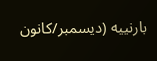بارنييه (ديسمبر/كانون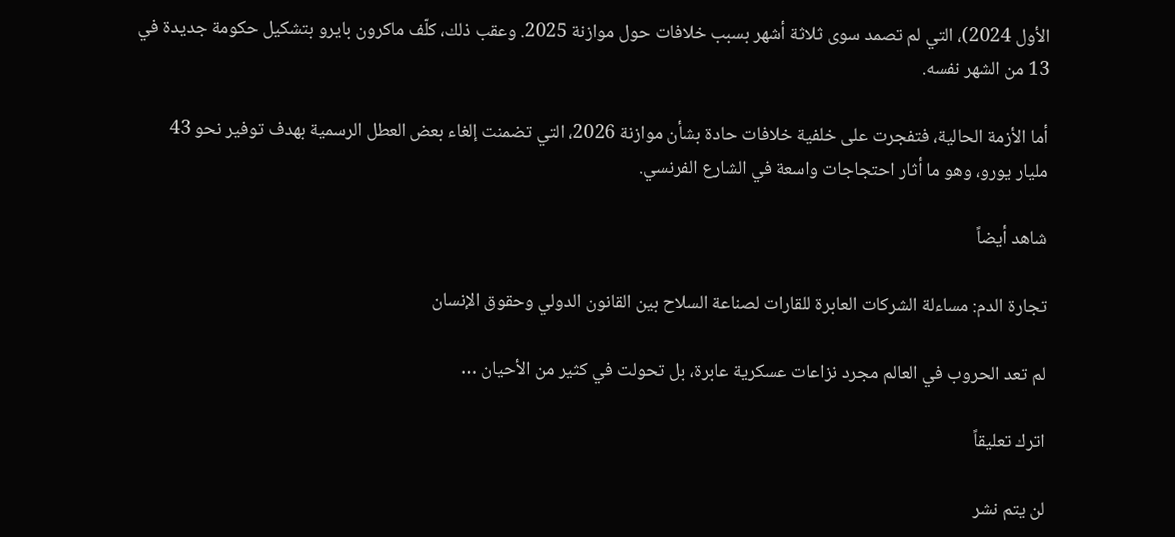الأول 2024)، التي لم تصمد سوى ثلاثة أشهر بسبب خلافات حول موازنة 2025. وعقب ذلك، كلّف ماكرون بايرو بتشكيل حكومة جديدة في 13 من الشهر نفسه.

أما الأزمة الحالية، فتفجرت على خلفية خلافات حادة بشأن موازنة 2026، التي تضمنت إلغاء بعض العطل الرسمية بهدف توفير نحو 43 مليار يورو، وهو ما أثار احتجاجات واسعة في الشارع الفرنسي.

شاهد أيضاً

تجارة الدم: مساءلة الشركات العابرة للقارات لصناعة السلاح بين القانون الدولي وحقوق الإنسان

لم تعد الحروب في العالم مجرد نزاعات عسكرية عابرة، بل تحولت في كثير من الأحيان …

اترك تعليقاً

لن يتم نشر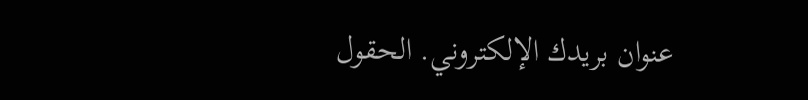عنوان بريدك الإلكتروني. الحقول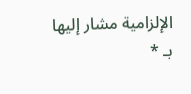الإلزامية مشار إليها بـ *